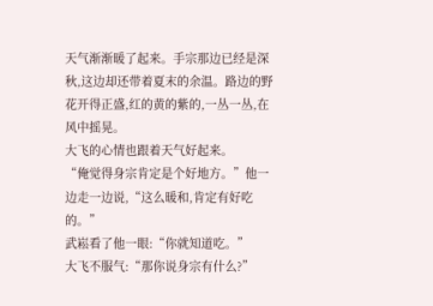天气渐渐暖了起来。手宗那边已经是深秋,这边却还带着夏末的余温。路边的野花开得正盛,红的黄的紫的,一丛一丛,在风中摇晃。
大飞的心情也跟着天气好起来。
“俺觉得身宗肯定是个好地方。”他一边走一边说,“这么暖和,肯定有好吃的。”
武崧看了他一眼:“你就知道吃。”
大飞不服气:“那你说身宗有什么?”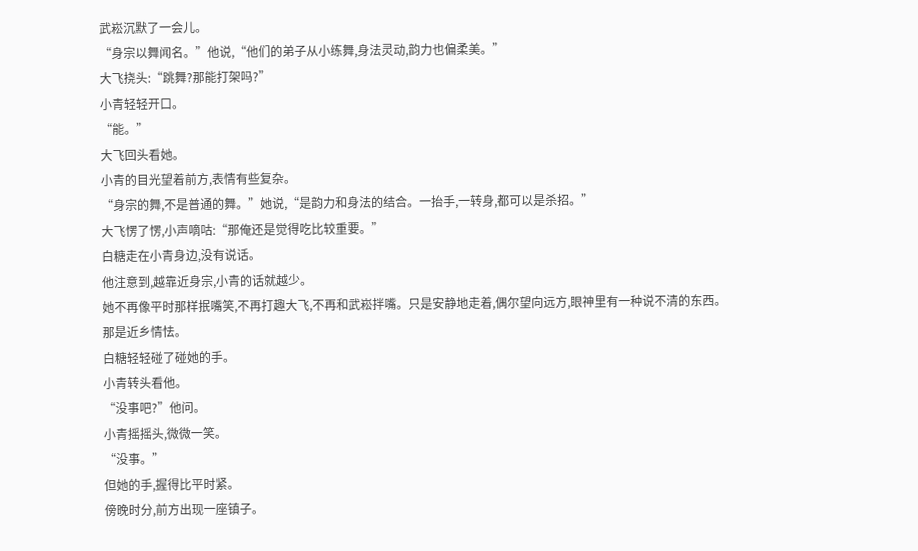武崧沉默了一会儿。
“身宗以舞闻名。”他说,“他们的弟子从小练舞,身法灵动,韵力也偏柔美。”
大飞挠头:“跳舞?那能打架吗?”
小青轻轻开口。
“能。”
大飞回头看她。
小青的目光望着前方,表情有些复杂。
“身宗的舞,不是普通的舞。”她说,“是韵力和身法的结合。一抬手,一转身,都可以是杀招。”
大飞愣了愣,小声嘀咕:“那俺还是觉得吃比较重要。”
白糖走在小青身边,没有说话。
他注意到,越靠近身宗,小青的话就越少。
她不再像平时那样抿嘴笑,不再打趣大飞,不再和武崧拌嘴。只是安静地走着,偶尔望向远方,眼神里有一种说不清的东西。
那是近乡情怯。
白糖轻轻碰了碰她的手。
小青转头看他。
“没事吧?”他问。
小青摇摇头,微微一笑。
“没事。”
但她的手,握得比平时紧。
傍晚时分,前方出现一座镇子。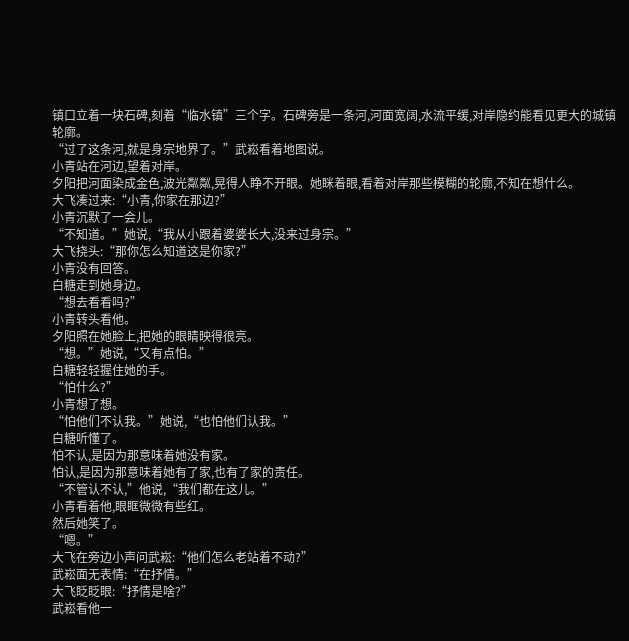镇口立着一块石碑,刻着“临水镇”三个字。石碑旁是一条河,河面宽阔,水流平缓,对岸隐约能看见更大的城镇轮廓。
“过了这条河,就是身宗地界了。”武崧看着地图说。
小青站在河边,望着对岸。
夕阳把河面染成金色,波光粼粼,晃得人睁不开眼。她眯着眼,看着对岸那些模糊的轮廓,不知在想什么。
大飞凑过来:“小青,你家在那边?”
小青沉默了一会儿。
“不知道。”她说,“我从小跟着婆婆长大,没来过身宗。”
大飞挠头:“那你怎么知道这是你家?”
小青没有回答。
白糖走到她身边。
“想去看看吗?”
小青转头看他。
夕阳照在她脸上,把她的眼睛映得很亮。
“想。”她说,“又有点怕。”
白糖轻轻握住她的手。
“怕什么?”
小青想了想。
“怕他们不认我。”她说,“也怕他们认我。”
白糖听懂了。
怕不认,是因为那意味着她没有家。
怕认,是因为那意味着她有了家,也有了家的责任。
“不管认不认,”他说,“我们都在这儿。”
小青看着他,眼眶微微有些红。
然后她笑了。
“嗯。”
大飞在旁边小声问武崧:“他们怎么老站着不动?”
武崧面无表情:“在抒情。”
大飞眨眨眼:“抒情是啥?”
武崧看他一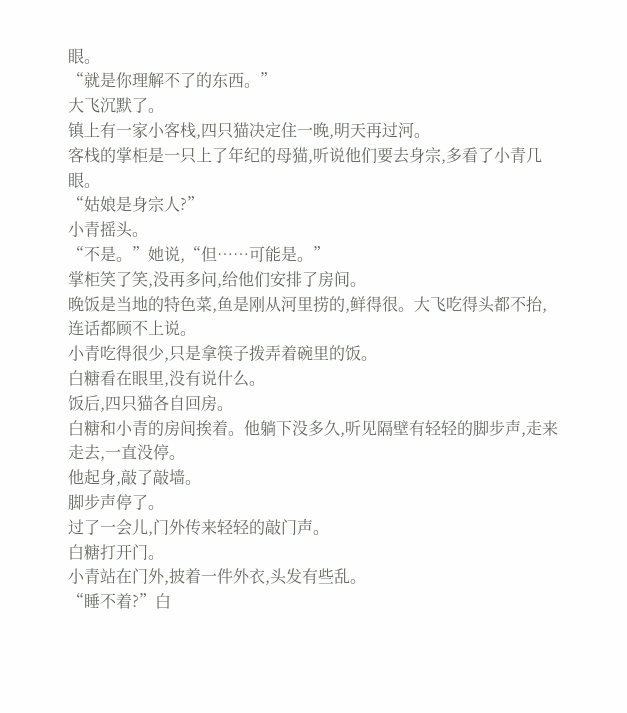眼。
“就是你理解不了的东西。”
大飞沉默了。
镇上有一家小客栈,四只猫决定住一晚,明天再过河。
客栈的掌柜是一只上了年纪的母猫,听说他们要去身宗,多看了小青几眼。
“姑娘是身宗人?”
小青摇头。
“不是。”她说,“但……可能是。”
掌柜笑了笑,没再多问,给他们安排了房间。
晚饭是当地的特色菜,鱼是刚从河里捞的,鲜得很。大飞吃得头都不抬,连话都顾不上说。
小青吃得很少,只是拿筷子拨弄着碗里的饭。
白糖看在眼里,没有说什么。
饭后,四只猫各自回房。
白糖和小青的房间挨着。他躺下没多久,听见隔壁有轻轻的脚步声,走来走去,一直没停。
他起身,敲了敲墙。
脚步声停了。
过了一会儿,门外传来轻轻的敲门声。
白糖打开门。
小青站在门外,披着一件外衣,头发有些乱。
“睡不着?”白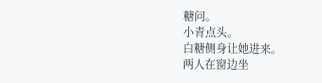糖问。
小青点头。
白糖侧身让她进来。
两人在窗边坐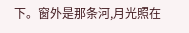下。窗外是那条河,月光照在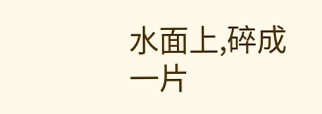水面上,碎成一片